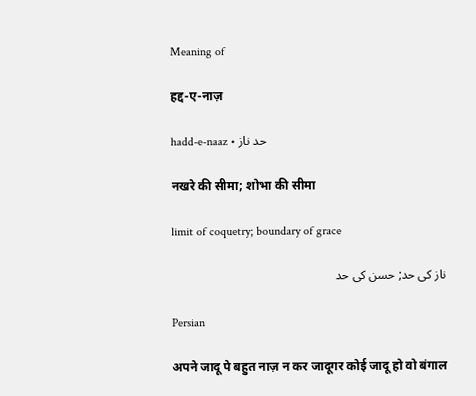Meaning of

हद्द-ए-नाज़

hadd-e-naaz • حد ناز

नखरे की सीमा; शोभा की सीमा

limit of coquetry; boundary of grace

ناز کی حد; حسن کی حد

Persian

अपने जादू पे बहुत नाज़ न कर जादूगर कोई जादू हो वो बंगाल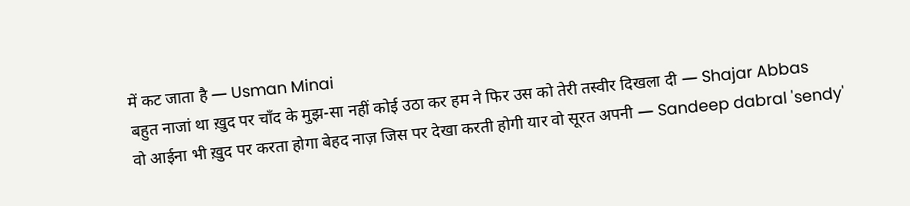में कट जाता है — Usman Minai
बहुत नाजां था ख़ुद पर चाँद के मुझ-सा नहीं कोई उठा कर हम ने फिर उस को तेरी तस्वीर दिखला दी — Shajar Abbas
वो आईना भी ख़ुद पर करता होगा बेहद नाज़ जिस पर देखा करती होगी यार वो सूरत अपनी — Sandeep dabral 'sendy'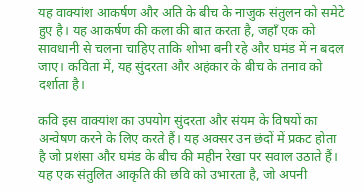यह वाक्यांश आकर्षण और अति के बीच के नाजुक संतुलन को समेटे हुए है। यह आकर्षण की कला की बात करता है, जहाँ एक को सावधानी से चलना चाहिए ताकि शोभा बनी रहे और घमंड में न बदल जाए। कविता में, यह सुंदरता और अहंकार के बीच के तनाव को दर्शाता है।

कवि इस वाक्यांश का उपयोग सुंदरता और संयम के विषयों का अन्वेषण करने के लिए करते हैं। यह अक्सर उन छंदों में प्रकट होता है जो प्रशंसा और घमंड के बीच की महीन रेखा पर सवाल उठाते हैं। यह एक संतुलित आकृति की छवि को उभारता है, जो अपनी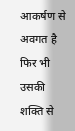आकर्षण से अवगत है फिर भी उसकी शक्ति से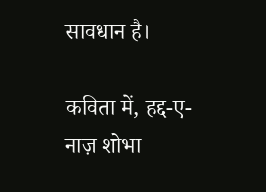सावधान है।

कविता में, हद्द-ए-नाज़ शोभा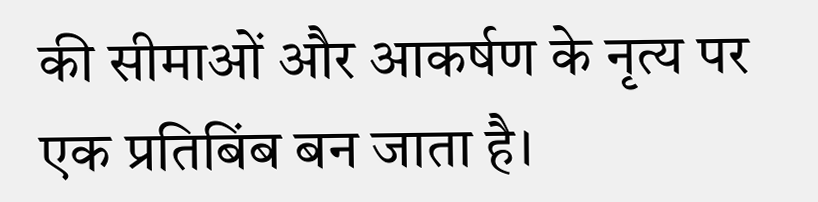की सीमाओं और आकर्षण के नृत्य पर एक प्रतिबिंब बन जाता है।